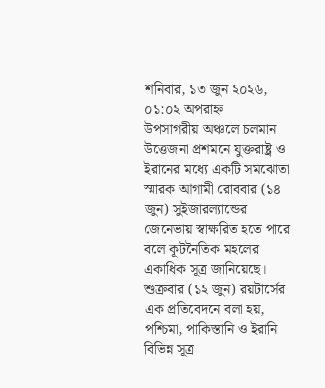শনিবার, ১৩ জুন ২০২৬, ০১:০২ অপরাহ্ন
উপসাগরীয় অঞ্চলে চলমান উত্তেজনা প্রশমনে যুক্তরাষ্ট্র ও ইরানের মধ্যে একটি সমঝোতা স্মারক আগামী রোববার (১৪ জুন) সুইজারল্যান্ডের জেনেভায় স্বাক্ষরিত হতে পারে বলে কূটনৈতিক মহলের একাধিক সূত্র জানিয়েছে।
শুক্রবার (১২ জুন) রয়টার্সের এক প্রতিবেদনে বলা হয়, পশ্চিমা, পাকিস্তানি ও ইরানি বিভিন্ন সূত্র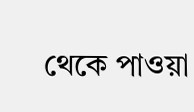থেকে পাওয়া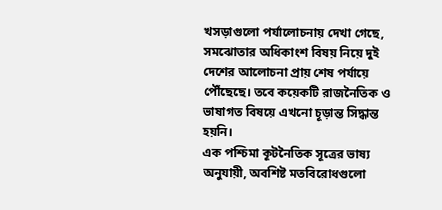খসড়াগুলো পর্যালোচনায় দেখা গেছে, সমঝোতার অধিকাংশ বিষয় নিয়ে দুই দেশের আলোচনা প্রায় শেষ পর্যায়ে পৌঁছেছে। তবে কয়েকটি রাজনৈতিক ও ভাষাগত বিষয়ে এখনো চূড়ান্ত সিদ্ধান্ত হয়নি।
এক পশ্চিমা কূটনৈতিক সূত্রের ভাষ্য অনুযায়ী, অবশিষ্ট মতবিরোধগুলো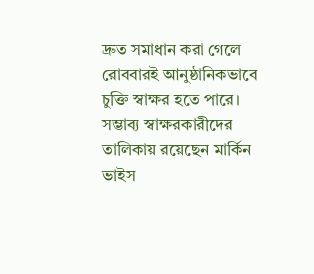দ্রুত সমাধান করা গেলে রোববারই আনুষ্ঠানিকভাবে চুক্তি স্বাক্ষর হতে পারে। সম্ভাব্য স্বাক্ষরকারীদের তালিকায় রয়েছেন মার্কিন ভাইস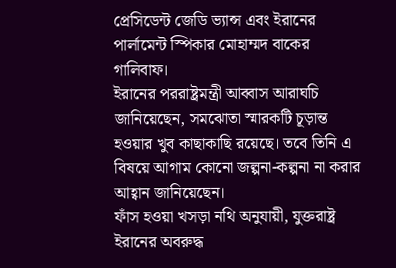প্রেসিডেন্ট জেডি ভ্যান্স এবং ইরানের পার্লামেন্ট স্পিকার মোহাম্মদ বাকের গালিবাফ।
ইরানের পররাষ্ট্রমন্ত্রী আব্বাস আরাঘচি জানিয়েছেন, সমঝোতা স্মারকটি চূড়ান্ত হওয়ার খুব কাছাকাছি রয়েছে। তবে তিনি এ বিষয়ে আগাম কোনো জল্পনা-কল্পনা না করার আহ্বান জানিয়েছেন।
ফাঁস হওয়া খসড়া নথি অনুযায়ী, যুক্তরাষ্ট্র ইরানের অবরুদ্ধ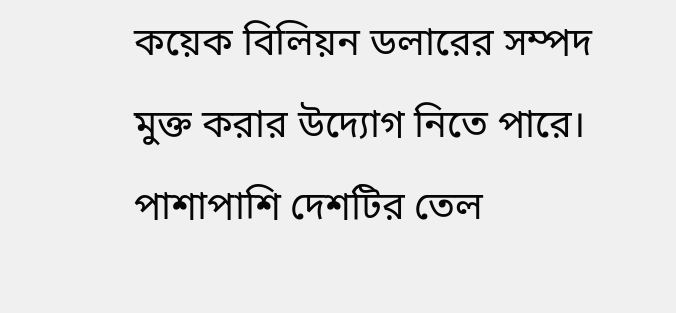কয়েক বিলিয়ন ডলারের সম্পদ মুক্ত করার উদ্যোগ নিতে পারে। পাশাপাশি দেশটির তেল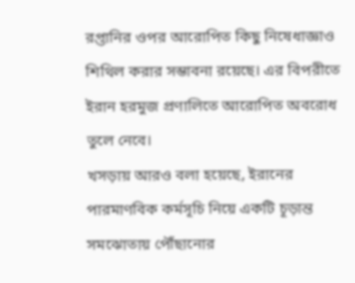রপ্তানির ওপর আরোপিত কিছু নিষেধাজ্ঞাও শিথিল করার সম্ভাবনা রয়েছে। এর বিপরীতে ইরান হরমুজ প্রণালিতে আরোপিত অবরোধ তুলে নেবে।
খসড়ায় আরও বলা হয়েছে, ইরানের পারমাণবিক কর্মসূচি নিয়ে একটি চূড়ান্ত সমঝোতায় পৌঁছানোর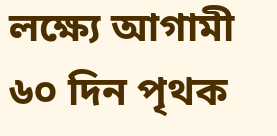লক্ষ্যে আগামী ৬০ দিন পৃথক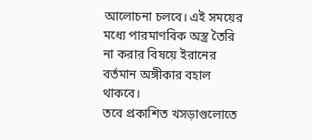আলোচনা চলবে। এই সময়ের মধ্যে পারমাণবিক অস্ত্র তৈরি না করার বিষয়ে ইরানের বর্তমান অঙ্গীকার বহাল থাকবে।
তবে প্রকাশিত খসড়াগুলোতে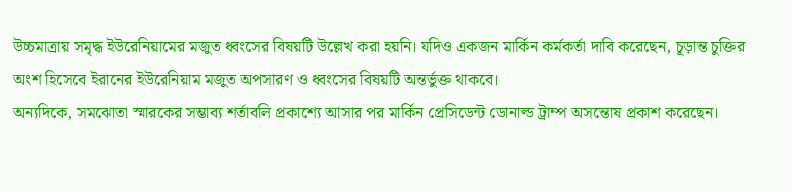উচ্চমাত্রায় সমৃদ্ধ ইউরেনিয়ামের মজুত ধ্বংসের বিষয়টি উল্লেখ করা হয়নি। যদিও একজন মার্কিন কর্মকর্তা দাবি করেছেন, চূড়ান্ত চুক্তির অংশ হিসেবে ইরানের ইউরেনিয়াম মজুত অপসারণ ও ধ্বংসের বিষয়টি অন্তর্ভুক্ত থাকবে।
অন্যদিকে, সমঝোতা স্মারকের সম্ভাব্য শর্তাবলি প্রকাশ্যে আসার পর মার্কিন প্রেসিডেন্ট ডোনাল্ড ট্রাম্প অসন্তোষ প্রকাশ করেছেন।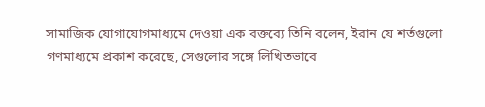সামাজিক যোগাযোগমাধ্যমে দেওয়া এক বক্তব্যে তিনি বলেন, ইরান যে শর্তগুলো গণমাধ্যমে প্রকাশ করেছে, সেগুলোর সঙ্গে লিখিতভাবে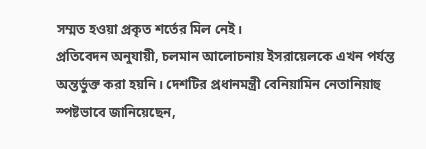সম্মত হওয়া প্রকৃত শর্তের মিল নেই।
প্রতিবেদন অনুযায়ী, চলমান আলোচনায় ইসরায়েলকে এখন পর্যন্ত অন্তর্ভুক্ত করা হয়নি। দেশটির প্রধানমন্ত্রী বেনিয়ামিন নেতানিয়াহু স্পষ্টভাবে জানিয়েছেন,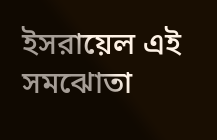ইসরায়েল এই সমঝোতা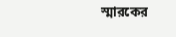স্মারকের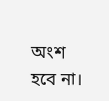অংশ হবে না।